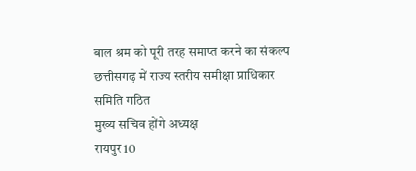बाल श्रम को पूरी तरह समाप्त करने का संकल्प
छत्तीसगढ़ में राज्य स्तरीय समीक्षा प्राधिकार समिति गठित
मुख्य सचिव होंगे अध्यक्ष
रायपुर 10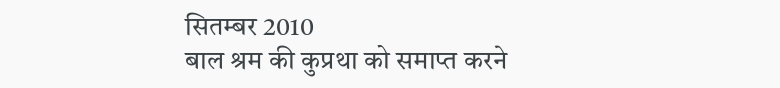सितम्बर 2010
बाल श्रम की कुप्रथा को समाप्त करने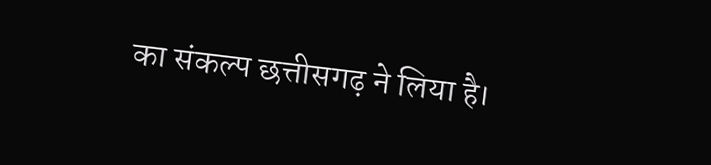का संकल्प छत्तीसगढ़ ने लिया है।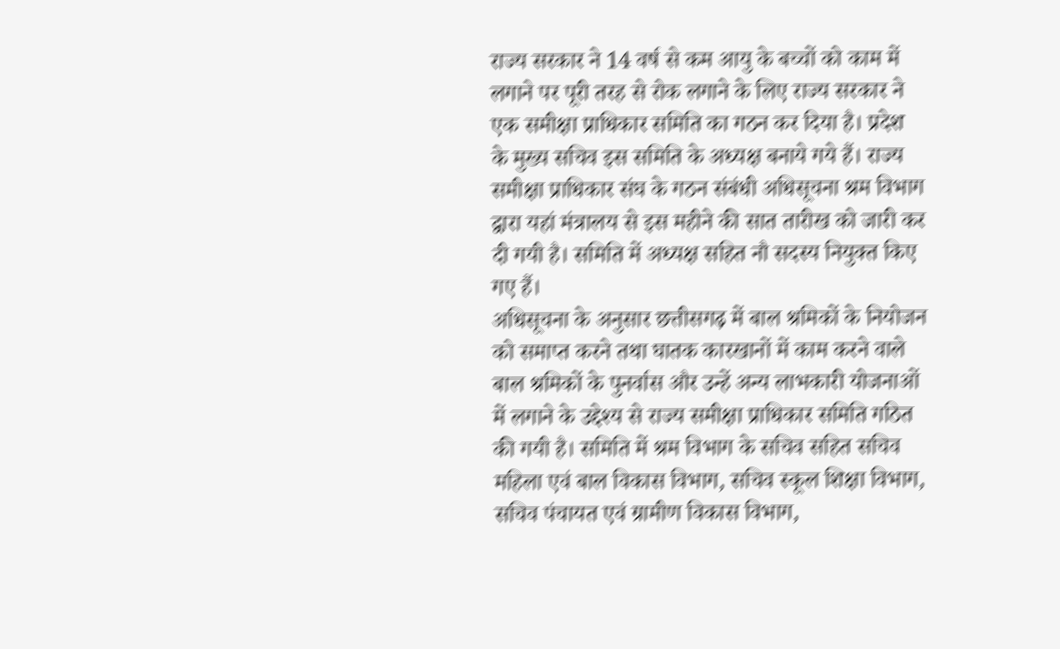राज्य सरकार ने 14 वर्ष से कम आयु के बच्चों को काम में लगाने पर पूरी तरह से रोक लगाने के लिए राज्य सरकार ने एक समीक्षा प्राधिकार समिति का गठन कर दिया है। प्रदेश के मुख्य सचिव इस समिति के अध्यक्ष बनाये गये हैं। राज्य समीक्षा प्राधिकार संघ के गठन संबंधी अधिसूचना श्रम विभाग द्वारा यहां मंत्रालय से इस महीने की सात तारीख को जारी कर दी गयी है। समिति में अध्यक्ष सहित नौ सदस्य नियुक्त किए गए हैं।
अधिसूचना के अनुसार छत्तीसगढ़ में बाल श्रमिकों के नियोजन को समाप्त करने तथा घातक कारखानों में काम करने वाले बाल श्रमिकों के पुनर्वास और उन्हें अन्य लाभकारी योजनाओं में लगाने के उद्देश्य से राज्य समीक्षा प्राधिकार समिति गठित की गयी है। समिति में श्रम विभाग के सचिव सहित सचिव महिला एवं बाल विकास विभाग, सचिव स्कूल शिक्षा विभाग, सचिव पंचायत एवं ग्रामीण विकास विभाग,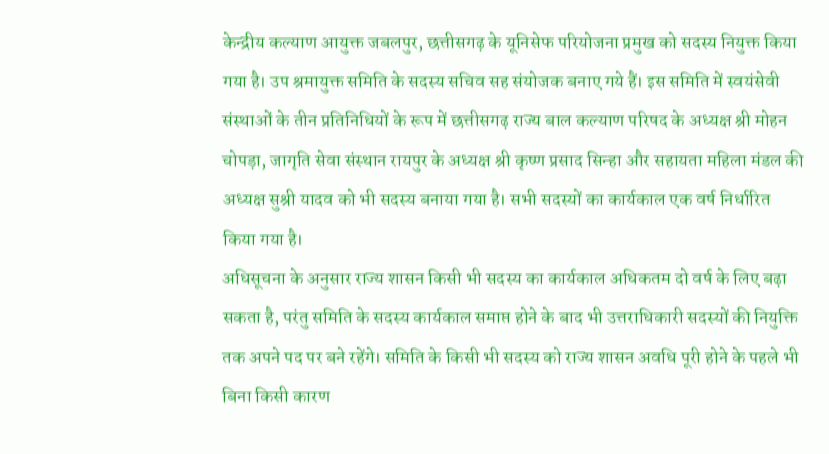केन्द्रीय कल्याण आयुक्त जबलपुर, छत्तीसगढ़ के यूनिसेफ परियोजना प्रमुख को सदस्य नियुक्त किया गया है। उप श्रमायुक्त समिति के सदस्य सचिव सह संयोजक बनाए गये हैं। इस समिति में स्वयंसेवी संस्थाओं के तीन प्रतिनिधियों के रूप में छत्तीसगढ़ राज्य बाल कल्याण परिषद के अध्यक्ष श्री मोहन चोपड़ा, जागृति सेवा संस्थान रायपुर के अध्यक्ष श्री कृष्ण प्रसाद सिन्हा और सहायता महिला मंडल की अध्यक्ष सुश्री यादव को भी सदस्य बनाया गया है। सभी सदस्यों का कार्यकाल एक वर्ष निर्धारित किया गया है।
अधिसूचना के अनुसार राज्य शासन किसी भी सदस्य का कार्यकाल अधिकतम दो वर्ष के लिए बढ़ा सकता है, परंतु समिति के सदस्य कार्यकाल समाप्त होने के बाद भी उत्तराधिकारी सदस्यों की नियुक्ति तक अपने पद पर बने रहेंगे। समिति के किसी भी सदस्य को राज्य शासन अवधि पूरी होने के पहले भी बिना किसी कारण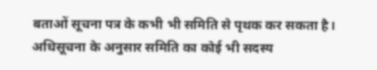बताओं सूचना पत्र के कभी भी समिति से पृथक कर सकता है। अधिसूचना के अनुसार समिति का कोई भी सदस्य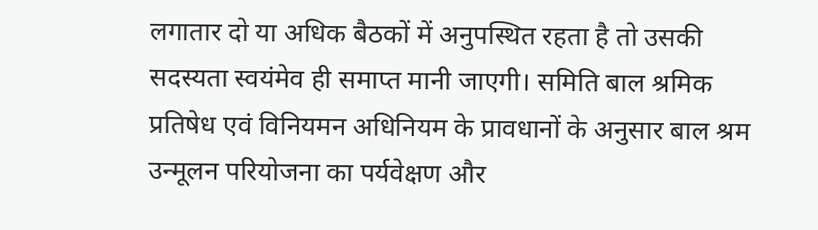लगातार दो या अधिक बैठकों में अनुपस्थित रहता है तो उसकी सदस्यता स्वयंमेव ही समाप्त मानी जाएगी। समिति बाल श्रमिक प्रतिषेध एवं विनियमन अधिनियम के प्रावधानों के अनुसार बाल श्रम उन्मूलन परियोजना का पर्यवेक्षण और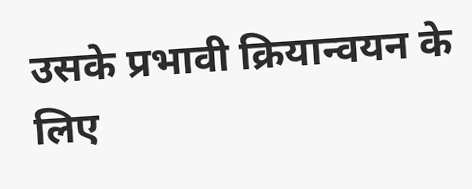उसके प्रभावी क्रियान्वयन के लिए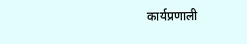कार्यप्रणाली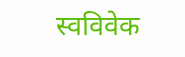स्वविवेक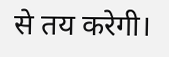से तय करेगी।